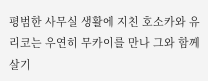평범한 사무실 생활에 지친 호소카와 유리코는 우연히 무카이를 만나 그와 함께 살기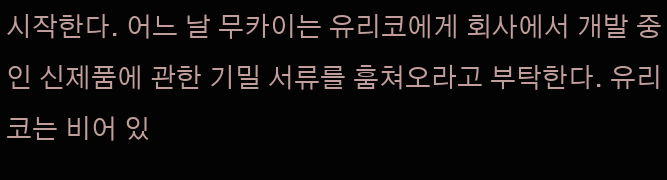시작한다. 어느 날 무카이는 유리코에게 회사에서 개발 중인 신제품에 관한 기밀 서류를 훔쳐오라고 부탁한다. 유리코는 비어 있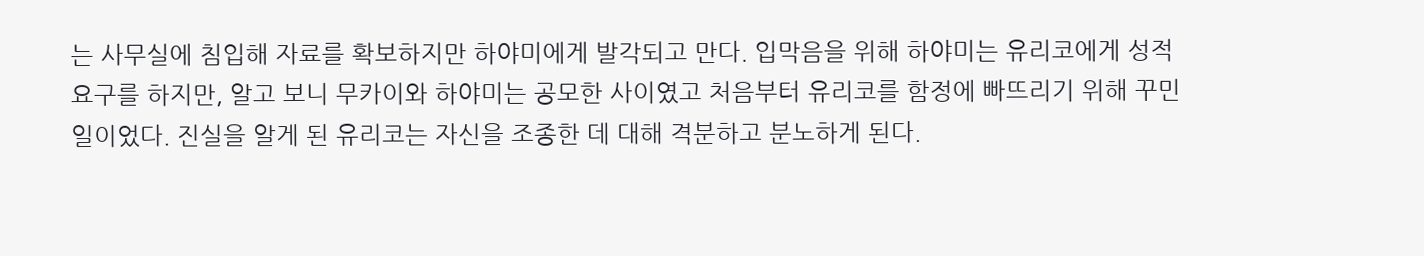는 사무실에 침입해 자료를 확보하지만 하야미에게 발각되고 만다. 입막음을 위해 하야미는 유리코에게 성적 요구를 하지만, 알고 보니 무카이와 하야미는 공모한 사이였고 처음부터 유리코를 함정에 빠뜨리기 위해 꾸민 일이었다. 진실을 알게 된 유리코는 자신을 조종한 데 대해 격분하고 분노하게 된다.